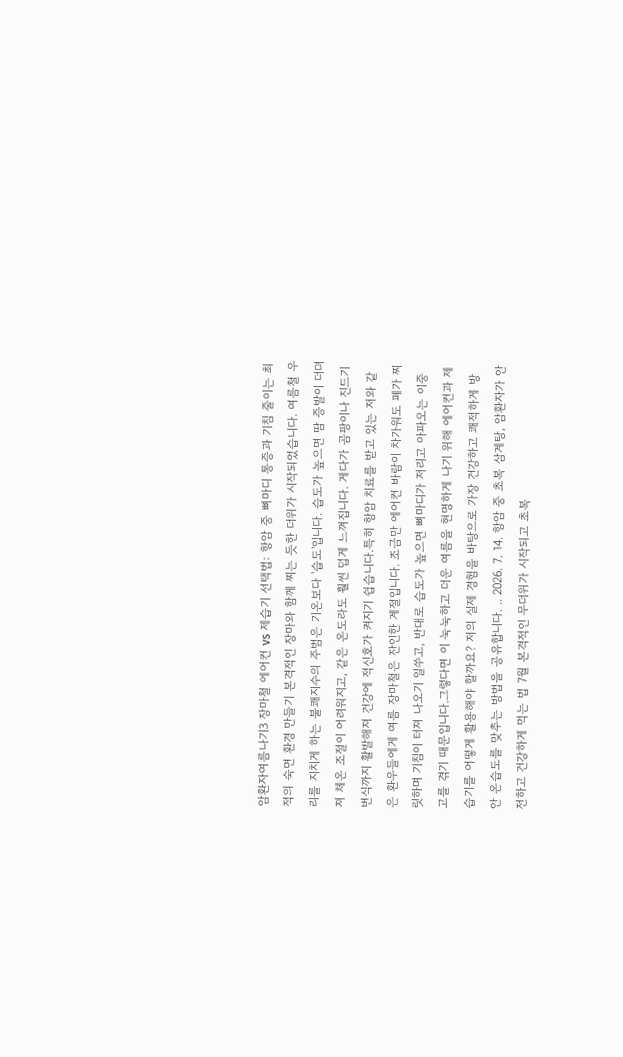암환자여름나기3 장마철 에어컨 vs 제습기 선택법: 항암 중 뼈마디 통증과 기침 줄이는 최적의 숙면 환경 만들기 본격적인 장마와 함께 찌는 듯한 더위가 시작되었습니다. 여름철 우리를 지치게 하는 불쾌지수의 주범은 기온보다 '습도'입니다. 습도가 높으면 땀 증발이 더뎌져 체온 조절이 어려워지고, 같은 온도라도 훨씬 덥게 느껴집니다. 게다가 곰팡이나 진드기 번식까지 활발해져 건강에 적신호가 켜지기 쉽습니다.특히 항암 치료를 받고 있는 저와 같은 환우들에게 여름 장마철은 잔인한 계절입니다. 조금만 에어컨 바람이 차가워도 폐가 찌릿하며 기침이 터져 나오기 일쑤고, 반대로 습도가 높으면 뼈마디가 저리고 아파오는 이중고를 겪기 때문입니다.그렇다면 이 눅눅하고 더운 여름을 현명하게 나기 위해 에어컨과 제습기를 어떻게 활용해야 할까요? 저의 실제 경험을 바탕으로 가장 건강하고 쾌적하게 방 안 온습도를 맞추는 방법을 공유합니다. .. 2026. 7. 14. 항암 중 초복 삼계탕, 암환자가 안전하고 건강하게 먹는 법 7월 본격적인 무더위가 시작되고 초복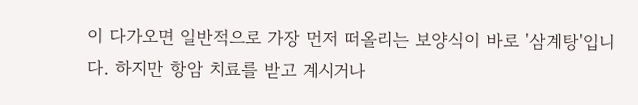이 다가오면 일반적으로 가장 먼저 떠올리는 보양식이 바로 '삼계탕'입니다. 하지만 항암 치료를 받고 계시거나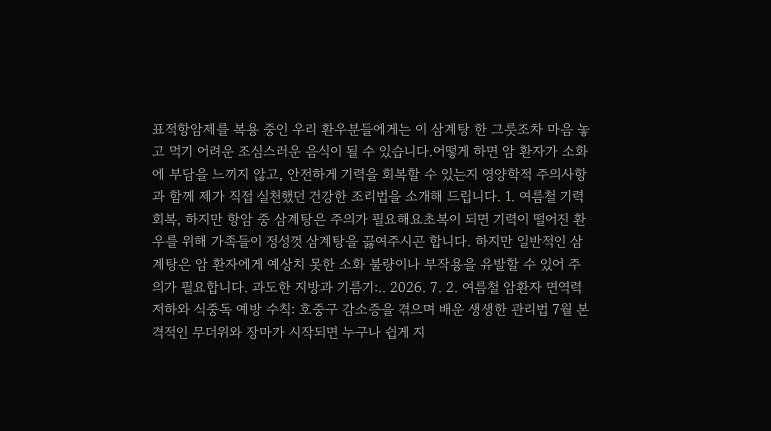표적항암제를 복용 중인 우리 환우분들에게는 이 삼계탕 한 그릇조차 마음 놓고 먹기 어려운 조심스러운 음식이 될 수 있습니다.어떻게 하면 암 환자가 소화에 부담을 느끼지 않고, 안전하게 기력을 회복할 수 있는지 영양학적 주의사항과 함께 제가 직접 실천했던 건강한 조리법을 소개해 드립니다. 1. 여름철 기력 회복, 하지만 항암 중 삼계탕은 주의가 필요해요초복이 되면 기력이 떨어진 환우를 위해 가족들이 정성껏 삼계탕을 끓여주시곤 합니다. 하지만 일반적인 삼계탕은 암 환자에게 예상치 못한 소화 불량이나 부작용을 유발할 수 있어 주의가 필요합니다. 과도한 지방과 기름기:.. 2026. 7. 2. 여름철 암환자 면역력 저하와 식중독 예방 수칙: 호중구 감소증을 겪으며 배운 생생한 관리법 7월 본격적인 무더위와 장마가 시작되면 누구나 쉽게 지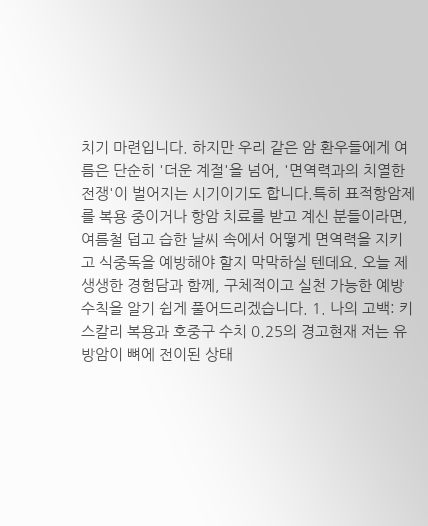치기 마련입니다. 하지만 우리 같은 암 환우들에게 여름은 단순히 '더운 계절'을 넘어, '면역력과의 치열한 전쟁'이 벌어지는 시기이기도 합니다.특히 표적항암제를 복용 중이거나 항암 치료를 받고 계신 분들이라면, 여름철 덥고 습한 날씨 속에서 어떻게 면역력을 지키고 식중독을 예방해야 할지 막막하실 텐데요. 오늘 제 생생한 경험담과 함께, 구체적이고 실천 가능한 예방 수칙을 알기 쉽게 풀어드리겠습니다. 1. 나의 고백: 키스칼리 복용과 호중구 수치 0.25의 경고현재 저는 유방암이 뼈에 전이된 상태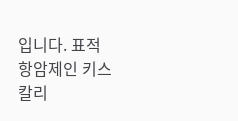입니다. 표적항암제인 키스칼리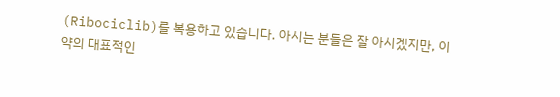(Ribociclib)를 복용하고 있습니다. 아시는 분들은 잘 아시겠지만, 이 약의 대표적인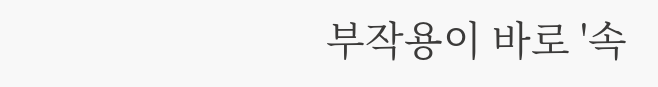부작용이 바로 '속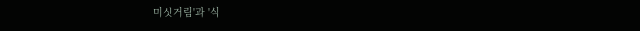미싯거림'과 '식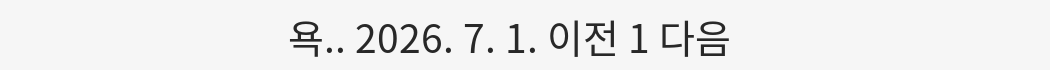욕.. 2026. 7. 1. 이전 1 다음